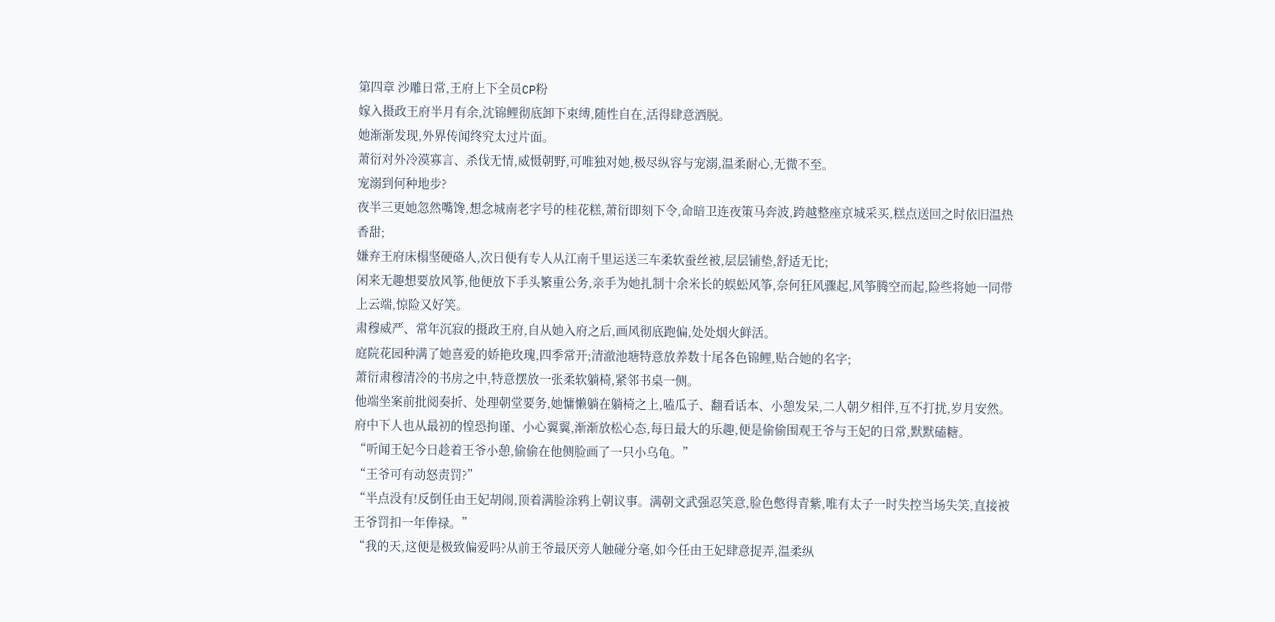第四章 沙雕日常,王府上下全员CP粉
嫁入摄政王府半月有余,沈锦鲤彻底卸下束缚,随性自在,活得肆意洒脱。
她渐渐发现,外界传闻终究太过片面。
萧衍对外冷漠寡言、杀伐无情,威慑朝野,可唯独对她,极尽纵容与宠溺,温柔耐心,无微不至。
宠溺到何种地步?
夜半三更她忽然嘴馋,想念城南老字号的桂花糕,萧衍即刻下令,命暗卫连夜策马奔波,跨越整座京城采买,糕点送回之时依旧温热香甜;
嫌弃王府床榻坚硬硌人,次日便有专人从江南千里运送三车柔软蚕丝被,层层铺垫,舒适无比;
闲来无趣想要放风筝,他便放下手头繁重公务,亲手为她扎制十余米长的蜈蚣风筝,奈何狂风骤起,风筝腾空而起,险些将她一同带上云端,惊险又好笑。
肃穆威严、常年沉寂的摄政王府,自从她入府之后,画风彻底跑偏,处处烟火鲜活。
庭院花园种满了她喜爱的娇艳玫瑰,四季常开;清澈池塘特意放养数十尾各色锦鲤,贴合她的名字;
萧衍肃穆清冷的书房之中,特意摆放一张柔软躺椅,紧邻书桌一侧。
他端坐案前批阅奏折、处理朝堂要务,她慵懒躺在躺椅之上,嗑瓜子、翻看话本、小憩发呆,二人朝夕相伴,互不打扰,岁月安然。
府中下人也从最初的惶恐拘谨、小心翼翼,渐渐放松心态,每日最大的乐趣,便是偷偷围观王爷与王妃的日常,默默磕糖。
“听闻王妃今日趁着王爷小憩,偷偷在他侧脸画了一只小乌龟。”
“王爷可有动怒责罚?”
“半点没有!反倒任由王妃胡闹,顶着满脸涂鸦上朝议事。满朝文武强忍笑意,脸色憋得青紫,唯有太子一时失控当场失笑,直接被王爷罚扣一年俸禄。”
“我的天,这便是极致偏爱吗?从前王爷最厌旁人触碰分毫,如今任由王妃肆意捉弄,温柔纵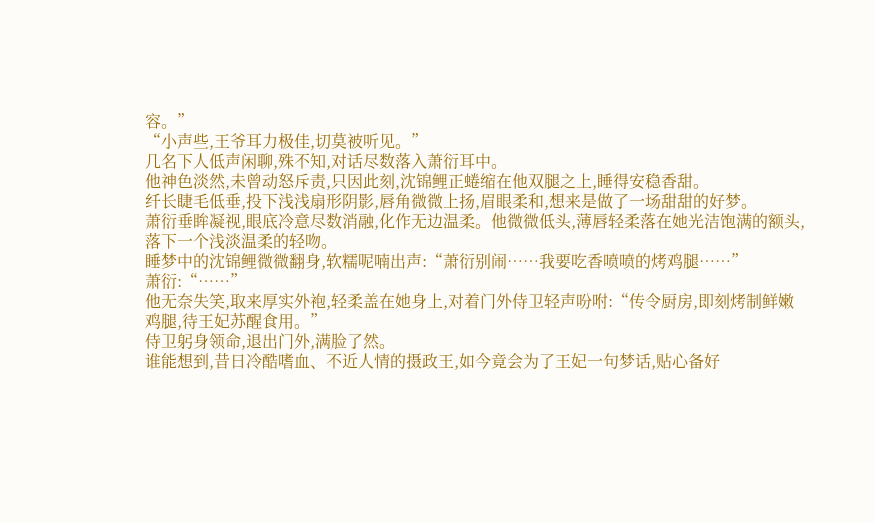容。”
“小声些,王爷耳力极佳,切莫被听见。”
几名下人低声闲聊,殊不知,对话尽数落入萧衍耳中。
他神色淡然,未曾动怒斥责,只因此刻,沈锦鲤正蜷缩在他双腿之上,睡得安稳香甜。
纤长睫毛低垂,投下浅浅扇形阴影,唇角微微上扬,眉眼柔和,想来是做了一场甜甜的好梦。
萧衍垂眸凝视,眼底冷意尽数消融,化作无边温柔。他微微低头,薄唇轻柔落在她光洁饱满的额头,落下一个浅淡温柔的轻吻。
睡梦中的沈锦鲤微微翻身,软糯呢喃出声:“萧衍别闹……我要吃香喷喷的烤鸡腿……”
萧衍:“……”
他无奈失笑,取来厚实外袍,轻柔盖在她身上,对着门外侍卫轻声吩咐:“传令厨房,即刻烤制鲜嫩鸡腿,待王妃苏醒食用。”
侍卫躬身领命,退出门外,满脸了然。
谁能想到,昔日冷酷嗜血、不近人情的摄政王,如今竟会为了王妃一句梦话,贴心备好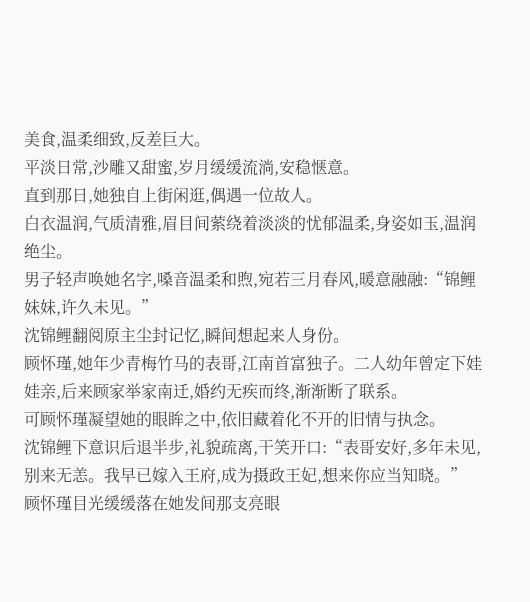美食,温柔细致,反差巨大。
平淡日常,沙雕又甜蜜,岁月缓缓流淌,安稳惬意。
直到那日,她独自上街闲逛,偶遇一位故人。
白衣温润,气质清雅,眉目间萦绕着淡淡的忧郁温柔,身姿如玉,温润绝尘。
男子轻声唤她名字,嗓音温柔和煦,宛若三月春风,暖意融融:“锦鲤妹妹,许久未见。”
沈锦鲤翻阅原主尘封记忆,瞬间想起来人身份。
顾怀瑾,她年少青梅竹马的表哥,江南首富独子。二人幼年曾定下娃娃亲,后来顾家举家南迁,婚约无疾而终,渐渐断了联系。
可顾怀瑾凝望她的眼眸之中,依旧藏着化不开的旧情与执念。
沈锦鲤下意识后退半步,礼貌疏离,干笑开口:“表哥安好,多年未见,别来无恙。我早已嫁入王府,成为摄政王妃,想来你应当知晓。”
顾怀瑾目光缓缓落在她发间那支亮眼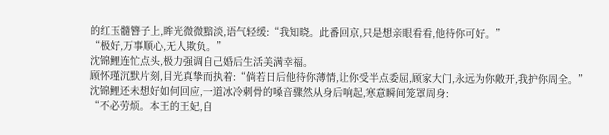的红玉髓簪子上,眸光微微黯淡,语气轻缓:“我知晓。此番回京,只是想亲眼看看,他待你可好。”
“极好,万事顺心,无人欺负。”
沈锦鲤连忙点头,极力强调自己婚后生活美满幸福。
顾怀瑾沉默片刻,目光真挚而执着:“倘若日后他待你薄情,让你受半点委屈,顾家大门,永远为你敞开,我护你周全。”
沈锦鲤还未想好如何回应,一道冰冷刺骨的嗓音骤然从身后响起,寒意瞬间笼罩周身:
“不必劳烦。本王的王妃,自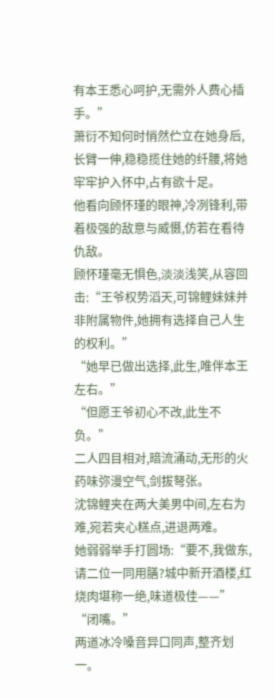有本王悉心呵护,无需外人费心插手。”
萧衍不知何时悄然伫立在她身后,长臂一伸,稳稳揽住她的纤腰,将她牢牢护入怀中,占有欲十足。
他看向顾怀瑾的眼神,冷冽锋利,带着极强的敌意与威慑,仿若在看待仇敌。
顾怀瑾毫无惧色,淡淡浅笑,从容回击:“王爷权势滔天,可锦鲤妹妹并非附属物件,她拥有选择自己人生的权利。”
“她早已做出选择,此生,唯伴本王左右。”
“但愿王爷初心不改,此生不负。”
二人四目相对,暗流涌动,无形的火药味弥漫空气,剑拔弩张。
沈锦鲤夹在两大美男中间,左右为难,宛若夹心糕点,进退两难。
她弱弱举手打圆场:“要不,我做东,请二位一同用膳?城中新开酒楼,红烧肉堪称一绝,味道极佳——”
“闭嘴。”
两道冰冷嗓音异口同声,整齐划一。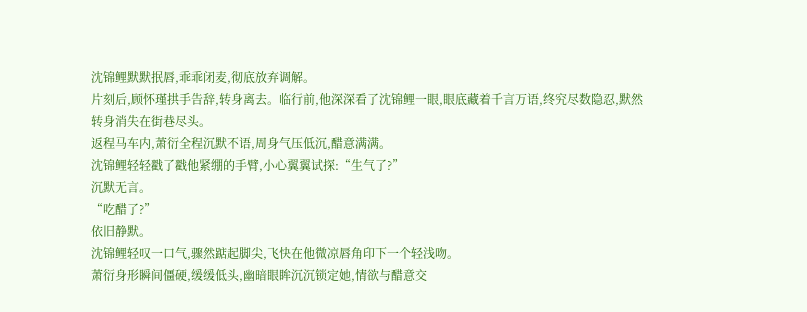沈锦鲤默默抿唇,乖乖闭麦,彻底放弃调解。
片刻后,顾怀瑾拱手告辞,转身离去。临行前,他深深看了沈锦鲤一眼,眼底藏着千言万语,终究尽数隐忍,默然转身消失在街巷尽头。
返程马车内,萧衍全程沉默不语,周身气压低沉,醋意满满。
沈锦鲤轻轻戳了戳他紧绷的手臂,小心翼翼试探:“生气了?”
沉默无言。
“吃醋了?”
依旧静默。
沈锦鲤轻叹一口气,骤然踮起脚尖,飞快在他微凉唇角印下一个轻浅吻。
萧衍身形瞬间僵硬,缓缓低头,幽暗眼眸沉沉锁定她,情欲与醋意交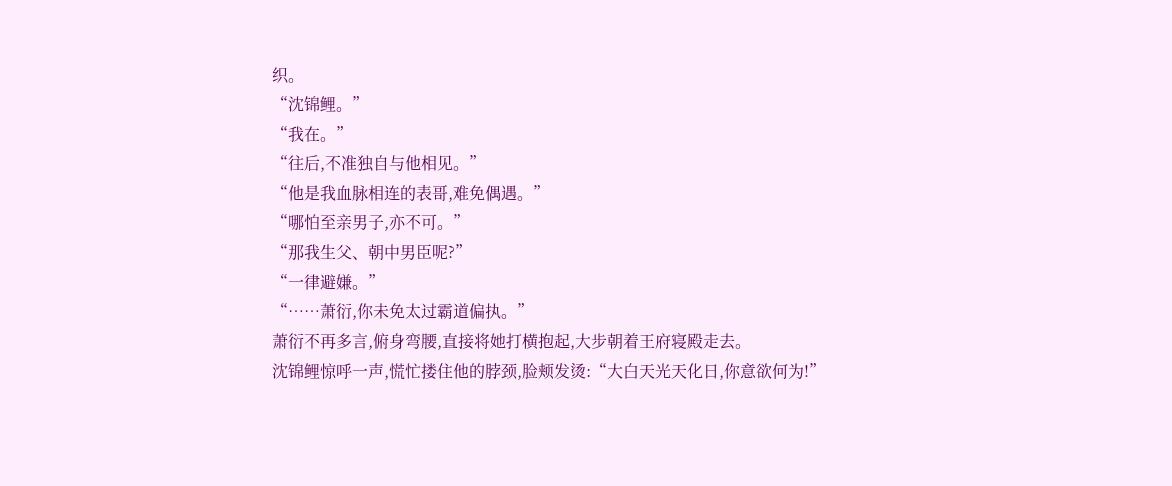织。
“沈锦鲤。”
“我在。”
“往后,不准独自与他相见。”
“他是我血脉相连的表哥,难免偶遇。”
“哪怕至亲男子,亦不可。”
“那我生父、朝中男臣呢?”
“一律避嫌。”
“……萧衍,你未免太过霸道偏执。”
萧衍不再多言,俯身弯腰,直接将她打横抱起,大步朝着王府寝殿走去。
沈锦鲤惊呼一声,慌忙搂住他的脖颈,脸颊发烫:“大白天光天化日,你意欲何为!”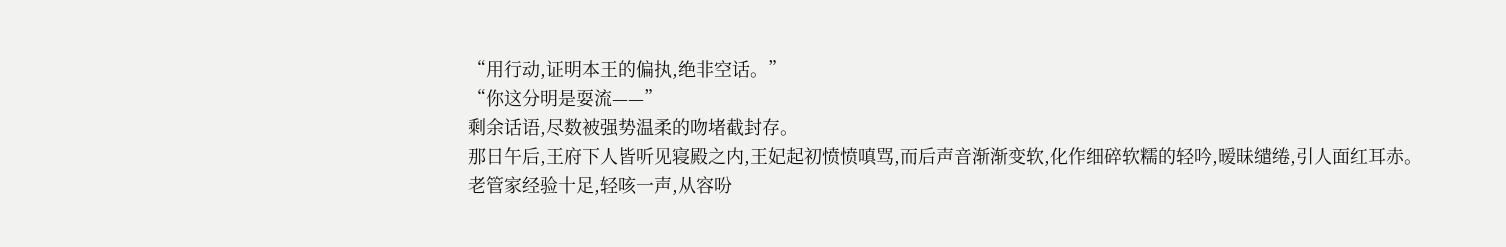“用行动,证明本王的偏执,绝非空话。”
“你这分明是耍流——”
剩余话语,尽数被强势温柔的吻堵截封存。
那日午后,王府下人皆听见寝殿之内,王妃起初愤愤嗔骂,而后声音渐渐变软,化作细碎软糯的轻吟,暧昧缱绻,引人面红耳赤。
老管家经验十足,轻咳一声,从容吩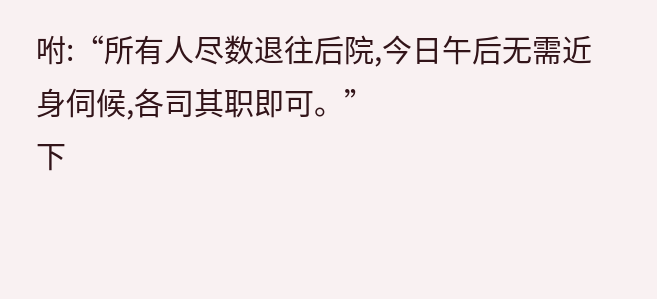咐:“所有人尽数退往后院,今日午后无需近身伺候,各司其职即可。”
下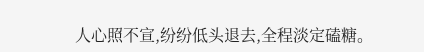人心照不宣,纷纷低头退去,全程淡定磕糖。